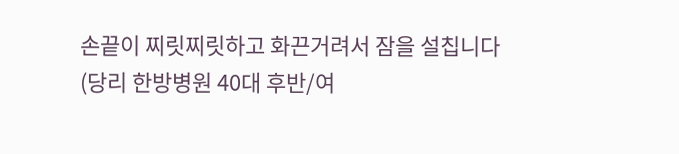손끝이 찌릿찌릿하고 화끈거려서 잠을 설칩니다 (당리 한방병원 40대 후반/여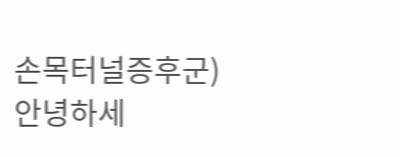손목터널증후군)
안녕하세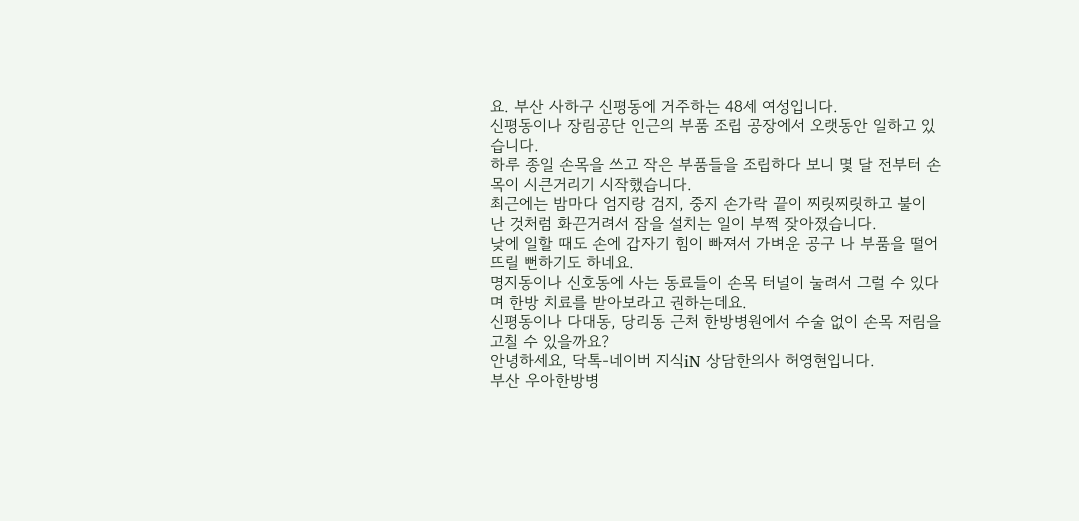요. 부산 사하구 신평동에 거주하는 48세 여성입니다.
신평동이나 장림공단 인근의 부품 조립 공장에서 오랫동안 일하고 있습니다.
하루 종일 손목을 쓰고 작은 부품들을 조립하다 보니 몇 달 전부터 손목이 시큰거리기 시작했습니다.
최근에는 밤마다 엄지랑 검지, 중지 손가락 끝이 찌릿찌릿하고 불이 난 것처럼 화끈거려서 잠을 설치는 일이 부쩍 잦아졌습니다.
낮에 일할 때도 손에 갑자기 힘이 빠져서 가벼운 공구 나 부품을 떨어뜨릴 뻔하기도 하네요.
명지동이나 신호동에 사는 동료들이 손목 터널이 눌려서 그럴 수 있다며 한방 치료를 받아보라고 권하는데요.
신평동이나 다대동, 당리동 근처 한방병원에서 수술 없이 손목 저림을 고칠 수 있을까요?
안녕하세요, 닥톡-네이버 지식iN 상담한의사 허영현입니다.
부산 우아한방병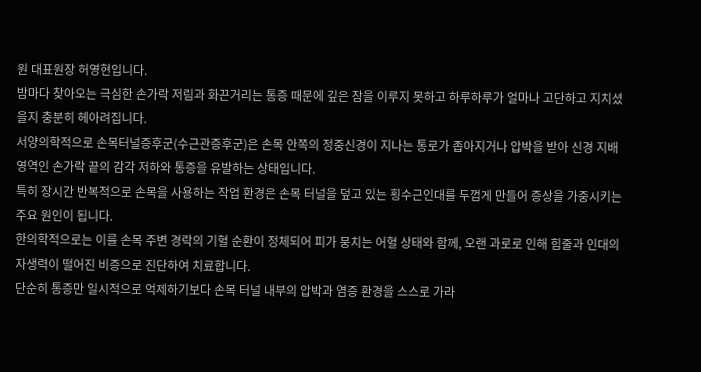원 대표원장 허영현입니다.
밤마다 찾아오는 극심한 손가락 저림과 화끈거리는 통증 때문에 깊은 잠을 이루지 못하고 하루하루가 얼마나 고단하고 지치셨을지 충분히 헤아려집니다.
서양의학적으로 손목터널증후군(수근관증후군)은 손목 안쪽의 정중신경이 지나는 통로가 좁아지거나 압박을 받아 신경 지배 영역인 손가락 끝의 감각 저하와 통증을 유발하는 상태입니다.
특히 장시간 반복적으로 손목을 사용하는 작업 환경은 손목 터널을 덮고 있는 횡수근인대를 두껍게 만들어 증상을 가중시키는 주요 원인이 됩니다.
한의학적으로는 이를 손목 주변 경락의 기혈 순환이 정체되어 피가 뭉치는 어혈 상태와 함께, 오랜 과로로 인해 힘줄과 인대의 자생력이 떨어진 비증으로 진단하여 치료합니다.
단순히 통증만 일시적으로 억제하기보다 손목 터널 내부의 압박과 염증 환경을 스스로 가라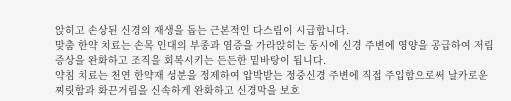앉히고 손상된 신경의 재생을 돕는 근본적인 다스림이 시급합니다.
맞춤 한약 치료는 손목 인대의 부종과 염증을 가라앉히는 동시에 신경 주변에 영양을 공급하여 저림 증상을 완화하고 조직을 회복시키는 든든한 밑바탕이 됩니다.
약침 치료는 천연 한약재 성분을 정제하여 압박받는 정중신경 주변에 직접 주입함으로써 날카로운 찌릿함과 화끈거림을 신속하게 완화하고 신경막을 보호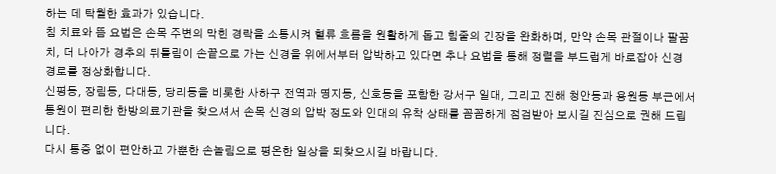하는 데 탁월한 효과가 있습니다.
침 치료와 뜸 요법은 손목 주변의 막힌 경락을 소통시켜 혈류 흐름을 원활하게 돕고 힘줄의 긴장을 완화하며, 만약 손목 관절이나 팔꿈치, 더 나아가 경추의 뒤틀림이 손끝으로 가는 신경을 위에서부터 압박하고 있다면 추나 요법을 통해 정렬을 부드럽게 바로잡아 신경 경로를 정상화합니다.
신평동, 장림동, 다대동, 당리동을 비롯한 사하구 전역과 명지동, 신호동을 포함한 강서구 일대, 그리고 진해 청안동과 용원동 부근에서 통원이 편리한 한방의료기관을 찾으셔서 손목 신경의 압박 정도와 인대의 유착 상태를 꼼꼼하게 점검받아 보시길 진심으로 권해 드립니다.
다시 통증 없이 편안하고 가뿐한 손놀림으로 평온한 일상을 되찾으시길 바랍니다.